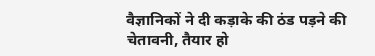वैज्ञानिकों ने दी कड़ाके की ठंड पड़ने की चेतावनी, तैयार हो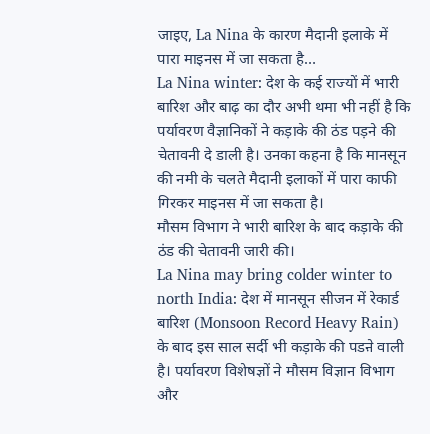जाइए, La Nina के कारण मैदानी इलाके में पारा माइनस में जा सकता है…
La Nina winter: देश के कई राज्यों में भारी बारिश और बाढ़ का दौर अभी थमा भी नहीं है कि पर्यावरण वैज्ञानिकों ने कड़ाके की ठंड पड़ने की चेतावनी दे डाली है। उनका कहना है कि मानसून की नमी के चलते मैदानी इलाकों में पारा काफी गिरकर माइनस में जा सकता है।
मौसम विभाग ने भारी बारिश के बाद कड़ाके की ठंड की चेतावनी जारी की।
La Nina may bring colder winter to north India: देश में मानसून सीजन में रेकार्ड बारिश (Monsoon Record Heavy Rain) के बाद इस साल सर्दी भी कड़ाके की पडऩे वाली है। पर्यावरण विशेषज्ञों ने मौसम विज्ञान विभाग और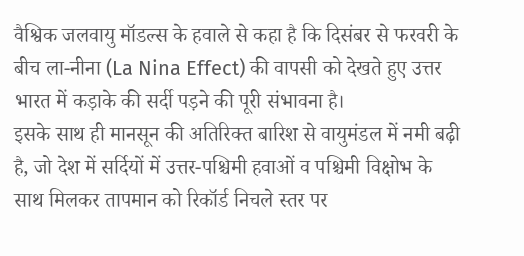वैश्विक जलवायु मॉडल्स के हवाले से कहा है कि दिसंबर से फरवरी के बीच ला-नीना (La Nina Effect) की वापसी को देखते हुए उत्तर भारत में कड़ाके की सर्दी पड़ने की पूरी संभावना है।
इसके साथ ही मानसून की अतिरिक्त बारिश से वायुमंडल में नमी बढ़ी है, जो देश में सर्दियों में उत्तर-पश्चिमी हवाओं व पश्चिमी विक्षोभ के साथ मिलकर तापमान को रिकॉर्ड निचले स्तर पर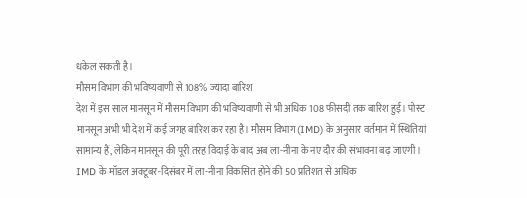धकेल सकती है।
मौसम विभाग की भविष्यवाणी से 108% ज्यादा बारिश
देश में इस साल मानसून में मौसम विभाग की भविष्यवाणी से भी अधिक 108 फीसदी तक बारिश हुई। पोस्ट मानसून अभी भी देश में कई जगह बारिश कर रहा है। मौसम विभाग (IMD) के अनुसार वर्तमान में स्थितियां सामान्य हैं, लेकिन मानसून की पूरी तरह विदाई के बाद अब ला-नीना के नए दौर की संभावना बढ़ जाएगी। IMD के मॉडल अक्टूबर-दिसंबर में ला-नीना विकसित होने की 50 प्रतिशत से अधिक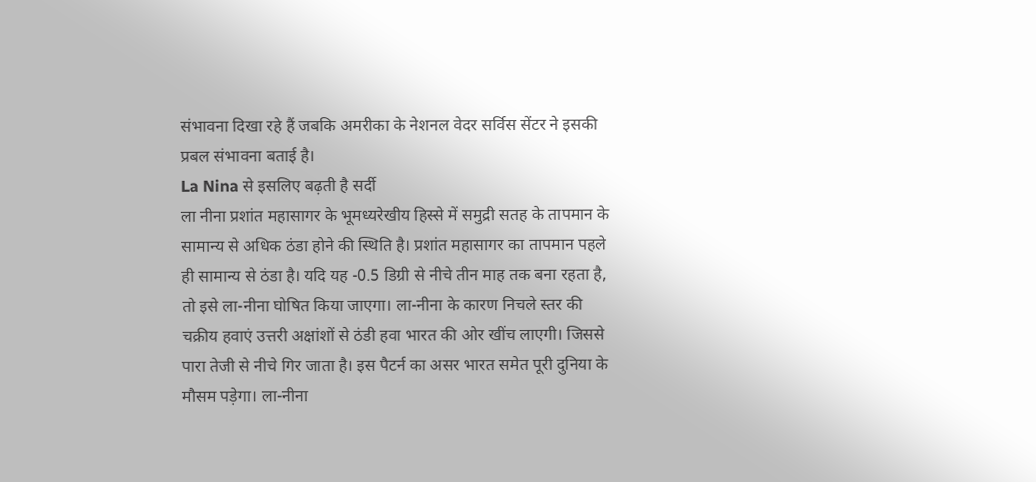संभावना दिखा रहे हैं जबकि अमरीका के नेशनल वेदर सर्विस सेंटर ने इसकी प्रबल संभावना बताई है।
La Nina से इसलिए बढ़ती है सर्दी
ला नीना प्रशांत महासागर के भूमध्यरेखीय हिस्से में समुद्री सतह के तापमान के सामान्य से अधिक ठंडा होने की स्थिति है। प्रशांत महासागर का तापमान पहले ही सामान्य से ठंडा है। यदि यह -0.5 डिग्री से नीचे तीन माह तक बना रहता है, तो इसे ला-नीना घोषित किया जाएगा। ला-नीना के कारण निचले स्तर की चक्रीय हवाएं उत्तरी अक्षांशों से ठंडी हवा भारत की ओर खींच लाएगी। जिससे पारा तेजी से नीचे गिर जाता है। इस पैटर्न का असर भारत समेत पूरी दुनिया के मौसम पड़ेगा। ला-नीना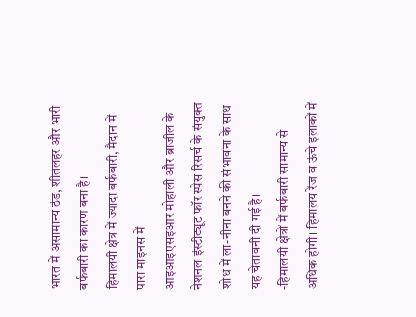भारत में असामान्य ठंड, शीतलहर और भारी बर्फबारी का कारण बना है।
हिमालयी क्षेत्र में ज्यादा बर्फबारी, मैदान में पारा माइनस में
आइआइएसइआर मोहाली और ब्राजील के नेशनल इंस्टीट्यूट फॉर स्पेस रिसर्च के संयुक्त शोध में ला-नीना बनने की संभावना के साथ यह चेतावनी दी गई है।
-हिमालयी क्षेत्रों में बर्फबारी सामान्य से अधिक होगी। हिमालय रेंज व ऊंचे इलाकों में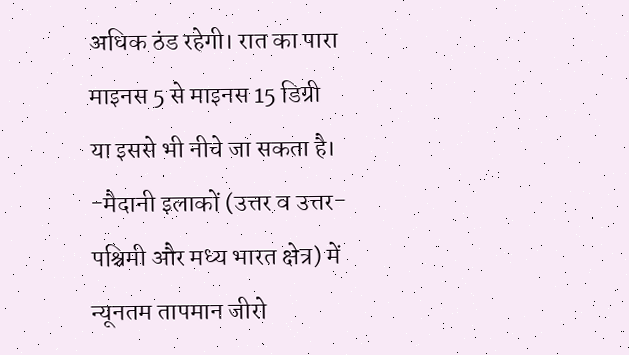अधिक ठंड रहेगी। रात का पारा माइनस 5 से माइनस 15 डिग्री या इससे भी नीचे जा सकता है।
-मैदानी इलाकों (उत्तर व उत्तर-पश्चिमी और मध्य भारत क्षेत्र) में न्यूनतम तापमान जीरो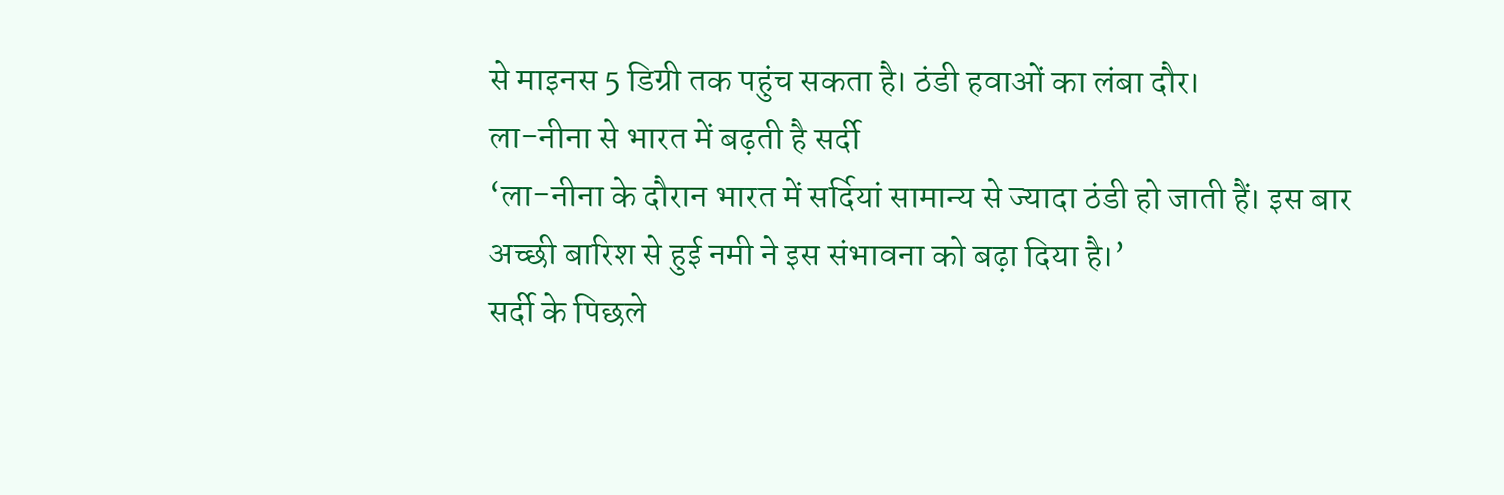से माइनस 5 डिग्री तक पहुंच सकता है। ठंडी हवाओं का लंबा दौर।
ला-नीना से भारत में बढ़ती है सर्दी
‘ला-नीना के दौरान भारत में सर्दियां सामान्य से ज्यादा ठंडी हो जाती हैं। इस बार अच्छी बारिश से हुई नमी ने इस संभावना को बढ़ा दिया है।’
सर्दी के पिछले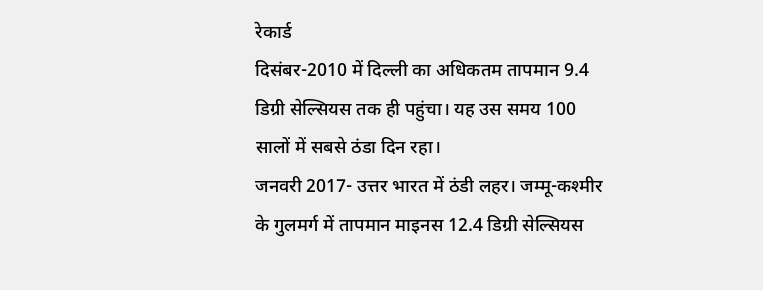रेकार्ड
दिसंबर-2010 में दिल्ली का अधिकतम तापमान 9.4 डिग्री सेल्सियस तक ही पहुंचा। यह उस समय 100 सालों में सबसे ठंडा दिन रहा।
जनवरी 2017- उत्तर भारत में ठंडी लहर। जम्मू-कश्मीर के गुलमर्ग में तापमान माइनस 12.4 डिग्री सेल्सियस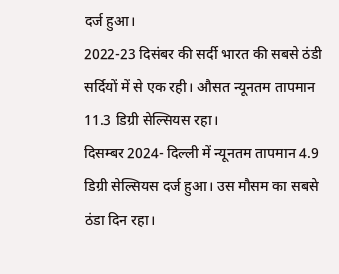दर्ज हुआ।
2022-23 दिसंबर की सर्दी भारत की सबसे ठंडी सर्दियों में से एक रही। औसत न्यूनतम तापमान 11.3 डिग्री सेल्सियस रहा।
दिसम्बर 2024- दिल्ली में न्यूनतम तापमान 4.9 डिग्री सेल्सियस दर्ज हुआ। उस मौसम का सबसे ठंडा दिन रहा।